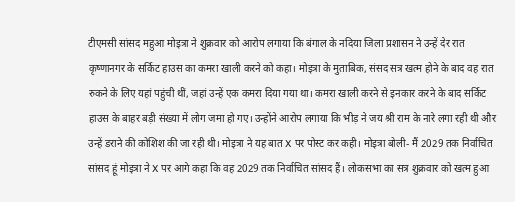टीएमसी सांसद महुआ मोइत्रा ने शुक्रवार को आरोप लगाया कि बंगाल के नदिया जिला प्रशासन ने उन्हें देर रात कृष्णानगर के सर्किट हाउस का कमरा खाली करने को कहा। मोइत्रा के मुताबिक, संसद सत्र खत्म होने के बाद वह रात रुकने के लिए यहां पहुंची थीं, जहां उन्हें एक कमरा दिया गया था। कमरा खाली करने से इनकार करने के बाद सर्किट हाउस के बाहर बड़ी संख्या में लोग जमा हो गए। उन्होंने आरोप लगाया कि भीड़ ने जय श्री राम के नारे लगा रही थी और उन्हें डराने की कोशिश की जा रही थी। मोइत्रा ने यह बात X पर पोस्ट कर कही। मोइत्रा बोली- मैं 2029 तक निर्वाचित सांसद हूं मोइत्रा ने X पर आगे कहा कि वह 2029 तक निर्वाचित सांसद हैं। लोकसभा का सत्र शुक्रवार को खत्म हुआ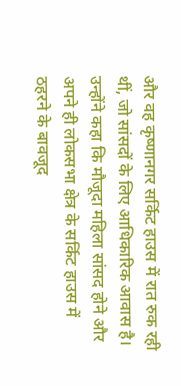और वह कृष्णानगर सर्किट हाउस में रात रुक रही थीं, जो सांसदों के लिए आधिकारिक आवास है। उन्होंने कहा कि मौजूदा महिला सांसद होने और अपने ही लोकसभा क्षेत्र के सर्किट हाउस में ठहरने के बावजूद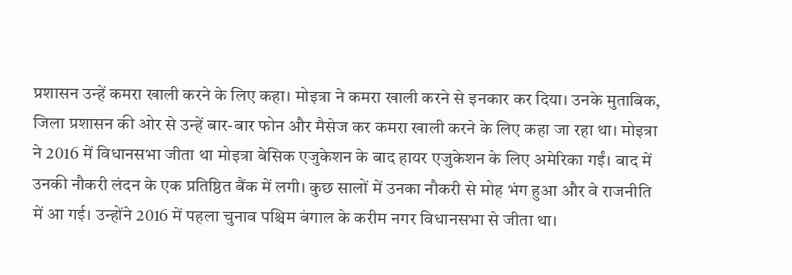प्रशासन उन्हें कमरा खाली करने के लिए कहा। मोइत्रा ने कमरा खाली करने से इनकार कर दिया। उनके मुताबिक, जिला प्रशासन की ओर से उन्हें बार-बार फोन और मैसेज कर कमरा खाली करने के लिए कहा जा रहा था। मोइत्रा ने 2016 में विधानसभा जीता था मोइत्रा बेसिक एजुकेशन के बाद हायर एजुकेशन के लिए अमेरिका गईं। बाद में उनकी नौकरी लंदन के एक प्रतिष्ठित बैंक में लगी। कुछ सालों में उनका नौकरी से मोह भंग हुआ और वे राजनीति में आ गई। उन्होंने 2016 में पहला चुनाव पश्चिम बंगाल के करीम नगर विधानसभा से जीता था।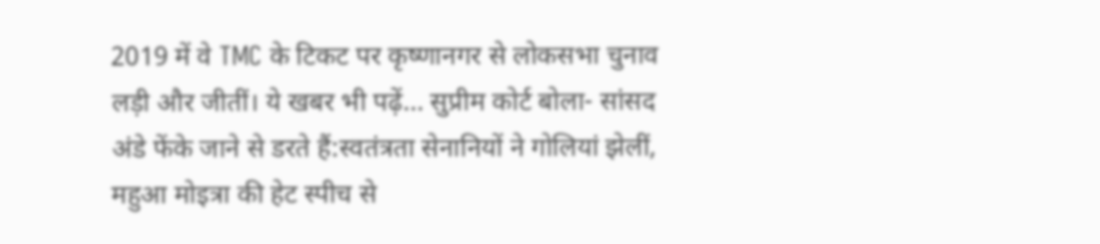2019 में वे TMC के टिकट पर कृष्णानगर से लोकसभा चुनाव लड़ी और जीतीं। ये खबर भी पढ़ें… सुप्रीम कोर्ट बोला- सांसद अंडे फेंके जाने से डरते हैं:स्वतंत्रता सेनानियों ने गोलियां झेलीं, महुआ मोइत्रा की हेट स्पीच से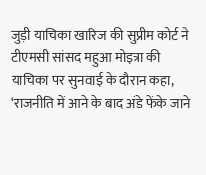जुड़ी याचिका खारिज की सुप्रीम कोर्ट ने टीएमसी सांसद महुआ मोइत्रा की याचिका पर सुनवाई के दौरान कहा, ‘राजनीति में आने के बाद अंडे फेंके जाने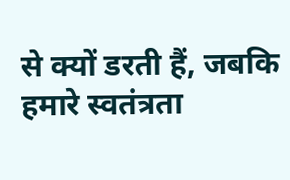से क्यों डरती हैं, जबकि हमारे स्वतंत्रता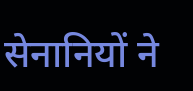सेनानियों ने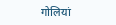गोलियां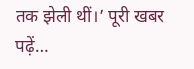तक झेली थीं।’ पूरी खबर पढ़ें…